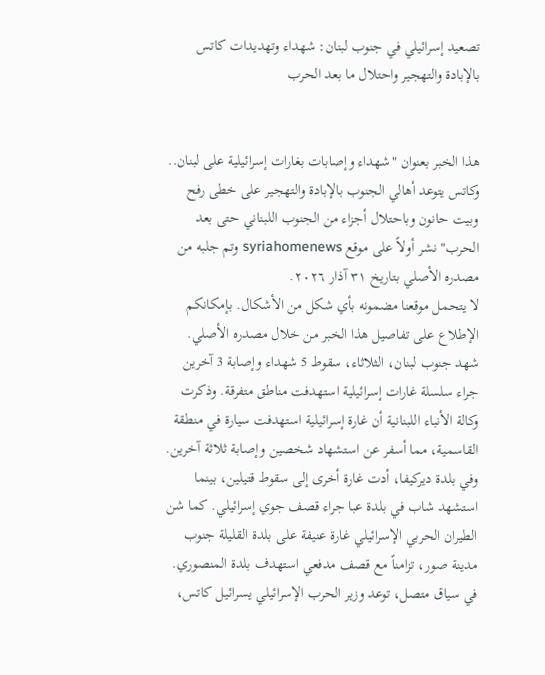تصعيد إسرائيلي في جنوب لبنان: شهداء وتهديدات كاتس بالإبادة والتهجير واحتلال ما بعد الحرب


هذا الخبر بعنوان "شهداء وإصابات بغارات إسرائيلية على لبنان.. وكاتس يتوعد أهالي الجنوب بالإبادة والتهجير على خطى رفح وبيت حانون وباحتلال أجزاء من الجنوب اللبناني حتى بعد الحرب" نشر أولاً على موقع syriahomenews وتم جلبه من مصدره الأصلي بتاريخ ٣١ آذار ٢٠٢٦.
لا يتحمل موقعنا مضمونه بأي شكل من الأشكال. بإمكانكم الإطلاع على تفاصيل هذا الخبر من خلال مصدره الأصلي.
شهد جنوب لبنان، الثلاثاء، سقوط 5 شهداء وإصابة 3 آخرين جراء سلسلة غارات إسرائيلية استهدفت مناطق متفرقة. وذكرت وكالة الأنباء اللبنانية أن غارة إسرائيلية استهدفت سيارة في منطقة القاسمية، مما أسفر عن استشهاد شخصين وإصابة ثلاثة آخرين. وفي بلدة ديركيفا، أدت غارة أخرى إلى سقوط قتيلين، بينما استشهد شاب في بلدة عبا جراء قصف جوي إسرائيلي. كما شن الطيران الحربي الإسرائيلي غارة عنيفة على بلدة القليلة جنوب مدينة صور، تزامناً مع قصف مدفعي استهدف بلدة المنصوري.
في سياق متصل، توعد وزير الحرب الإسرائيلي يسرائيل كاتس،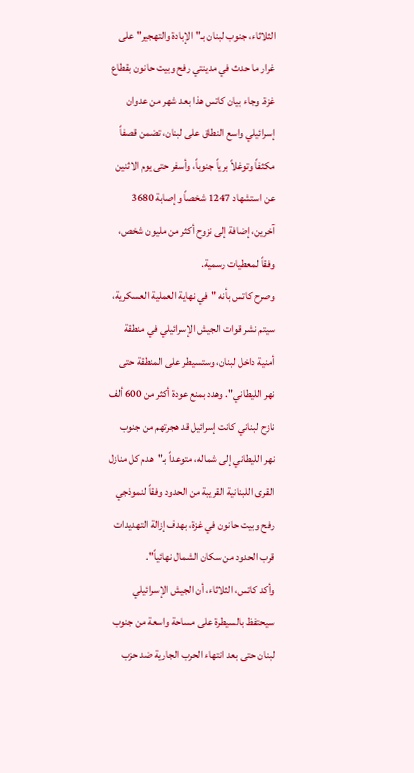الثلاثاء، جنوب لبنان بـ"الإبادة والتهجير" على غرار ما حدث في مدينتي رفح وبيت حانون بقطاع غزة. وجاء بيان كاتس هذا بعد شهر من عدوان إسرائيلي واسع النطاق على لبنان، تضمن قصفاً مكثفاً وتوغلاً برياً جنوباً، وأسفر حتى يوم الاثنين عن استشهاد 1247 شخصاً وإصابة 3680 آخرين، إضافة إلى نزوح أكثر من مليون شخص، وفقاً لمعطيات رسمية.
وصرح كاتس بأنه "في نهاية العملية العسكرية، سيتم نشر قوات الجيش الإسرائيلي في منطقة أمنية داخل لبنان، وستسيطر على المنطقة حتى نهر الليطاني". وهدد بمنع عودة أكثر من 600 ألف نازح لبناني كانت إسرائيل قد هجرتهم من جنوب نهر الليطاني إلى شماله، متوعداً بـ"هدم كل منازل القرى اللبنانية القريبة من الحدود وفقاً لنموذجي رفح وبيت حانون في غزة، بهدف إزالة التهديدات قرب الحدود من سكان الشمال نهائياً".
وأكد كاتس، الثلاثاء، أن الجيش الإسرائيلي سيحتفظ بالسيطرة على مساحة واسعة من جنوب لبنان حتى بعد انتهاء الحرب الجارية ضد حزب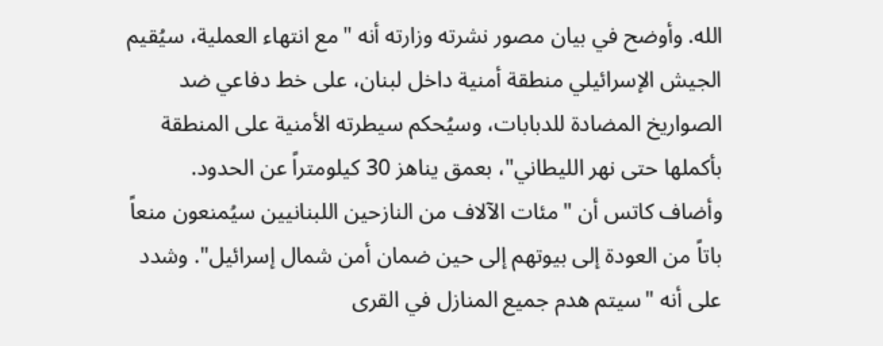الله. وأوضح في بيان مصور نشرته وزارته أنه "مع انتهاء العملية، سيُقيم الجيش الإسرائيلي منطقة أمنية داخل لبنان، على خط دفاعي ضد الصواريخ المضادة للدبابات، وسيُحكم سيطرته الأمنية على المنطقة بأكملها حتى نهر الليطاني"، بعمق يناهز 30 كيلومتراً عن الحدود.
وأضاف كاتس أن "مئات الآلاف من النازحين اللبنانيين سيُمنعون منعاً باتاً من العودة إلى بيوتهم إلى حين ضمان أمن شمال إسرائيل". وشدد على أنه "سيتم هدم جميع المنازل في القرى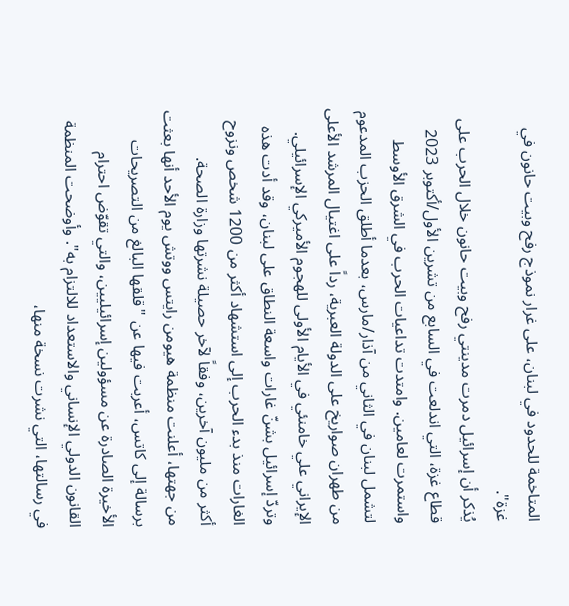المتاخمة للحدود في لبنان، على غرار نموذج رفح وبيت حانون في غزة".
يُذكر أن إسرائيل دمرت مدينتي رفح وبيت حانون خلال الحرب على قطاع غزة، التي اندلعت في السابع من تشرين الأول/أكتوبر 2023 واستمرت لعامين. وامتدت تداعيات الحرب في الشرق الأوسط لتشمل لبنان في الثاني من آذار/مارس، بعدما أطلق الحزب المدعوم من طهران صواريخ على الدولة العبرية، رداً على اغتيال المرشد الأعلى الإيراني علي خامنئي في الأيام الأولى للهجوم الأميركي الإسرائيلي. وتردّ إسرائيل بشنّ غارات واسعة النطاق على لبنان، وقد أدت هذه الغارات منذ بدء الحرب إلى استشهاد أكثر من 1200 شخص ونزوح أكثر من مليون آخرين، وفقاً لآخر حصيلة نشرتها وزارة الصحة.
من جهتها، أعلنت منظمة هيومن رايتس ووتش يوم الأحد أنها بعثت برسالة إلى كاتس، أعربت فيها عن "قلقها البالغ من التصريحات الأخيرة الصادرة عن مسؤولين إسرائيليين، والتي تقوّض احترام القانون الدولي الإنساني والاستعداد للالتزام به". وأوضحت المنظمة في رسالتها، التي نشرت نسخة منها،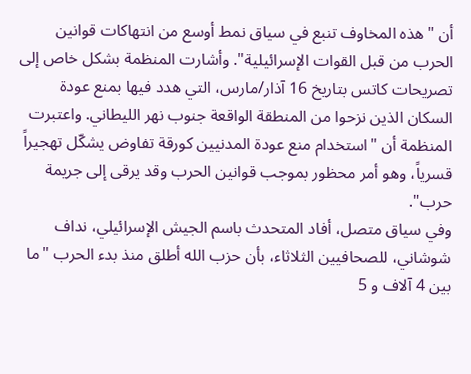أن "هذه المخاوف تنبع في سياق نمط أوسع من انتهاكات قوانين الحرب من قبل القوات الإسرائيلية". وأشارت المنظمة بشكل خاص إلى تصريحات كاتس بتاريخ 16 آذار/مارس، التي هدد فيها بمنع عودة السكان الذين نزحوا من المنطقة الواقعة جنوب نهر الليطاني. واعتبرت المنظمة أن "استخدام منع عودة المدنيين كورقة تفاوض يشكّل تهجيراً قسرياً، وهو أمر محظور بموجب قوانين الحرب وقد يرقى إلى جريمة حرب".
وفي سياق متصل، أفاد المتحدث باسم الجيش الإسرائيلي، نداف شوشاني، للصحافيين الثلاثاء، بأن حزب الله أطلق منذ بدء الحرب "ما بين 4 آلاف و 5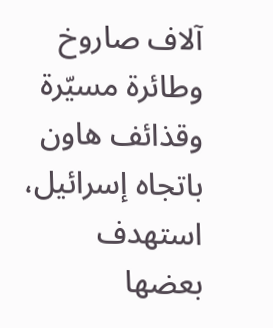آلاف صاروخ وطائرة مسيّرة وقذائف هاون باتجاه إسرائيل، استهدف بعضها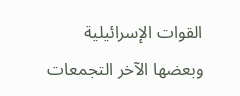القوات الإسرائيلية وبعضها الآخر التجمعات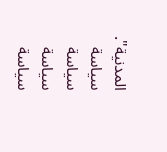المدنية".
سياسة
سياسة
سياسة
سياسة